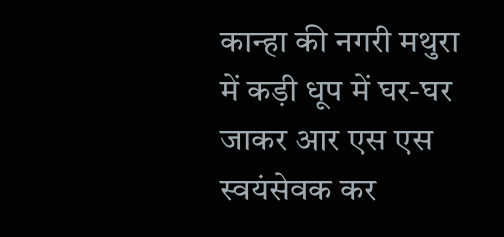कान्हा की नगरी मथुरा में कड़ी धूप में घर-घर जाकर आर एस एस स्वयंसेवक कर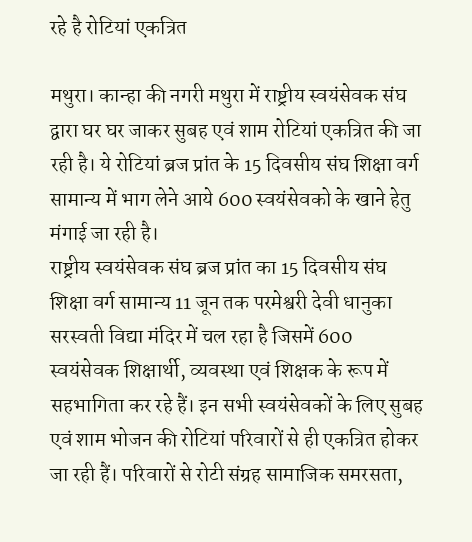रहे है रोटियां एकत्रित

मथुरा। कान्हा की नगरी मथुरा में राष्ट्रीय स्वयंसेवक संघ द्वारा घर घर जाकर सुबह एवं शाम रोटियां एकत्रित की जा रही है। ये रोटियां ब्रज प्रांत के 15 दिवसीय संघ शिक्षा वर्ग सामान्य में भाग लेने आये 600 स्वयंसेवको के खाने हेतु मंगाई जा रही है।
राष्ट्रीय स्वयंसेवक संघ ब्रज प्रांत का 15 दिवसीय संघ शिक्षा वर्ग सामान्य 11 जून तक परमेश्वरी देवी धानुका सरस्वती विद्या मंदिर में चल रहा है जिसमें 600 स्वयंसेवक शिक्षार्थी, व्यवस्था एवं शिक्षक के रूप में सहभागिता कर रहे हैं। इन सभी स्वयंसेवकों के लिए सुबह एवं शाम भोजन की रोटियां परिवारों से ही एकत्रित होकर जा रही हैं। परिवारों से रोटी संग्रह सामाजिक समरसता,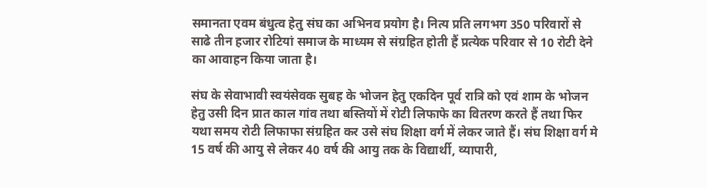समानता एवम बंधुत्व हेतु संघ का अभिनव प्रयोग है। नित्य प्रति लगभग 350 परिवारों से साढे तीन हजार रोटियां समाज के माध्यम से संग्रहित होती हैं प्रत्येक परिवार से 10 रोटी देने का आवाहन किया जाता है।

संघ के सेवाभावी स्वयंसेवक सुबह के भोजन हेतु एकदिन पूर्व रात्रि को एवं शाम के भोजन हेतु उसी दिन प्रात काल गांव तथा बस्तियों में रोटी लिफाफे का वितरण करते हैं तथा फिर यथा समय रोटी लिफाफा संग्रहित कर उसे संघ शिक्षा वर्ग में लेकर जाते हैं। संघ शिक्षा वर्ग मे 15 वर्ष की आयु से लेकर 40 वर्ष की आयु तक के विद्यार्थी, व्यापारी,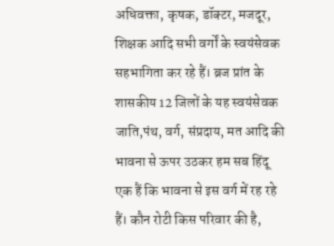अधिवक्ता, कृषक, डॉक्टर, मजदूर, शिक्षक आदि सभी वर्गों के स्वयंसेवक सहभागिता कर रहे हैं। ब्रज प्रांत के शासकीय 12 जिलों के यह स्वयंसेवक जाति,पंथ, वर्ग, संप्रदाय, मत आदि की भावना से ऊपर उठकर हम सब हिंदू एक हैं कि भावना से इस वर्ग में रह रहे हैं। कौन रोटी किस परिवार की है,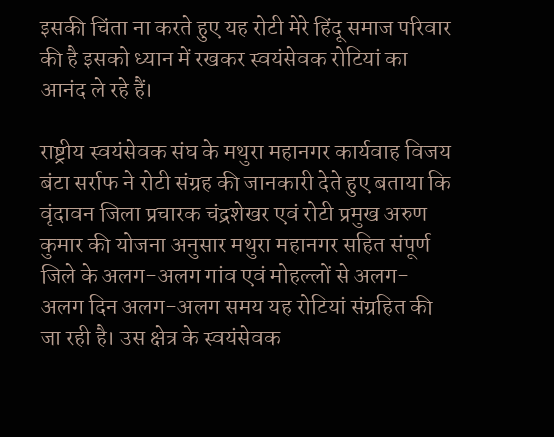इसकी चिंता ना करते हुए यह रोटी मेरे हिंदू समाज परिवार की है इसको ध्यान में रखकर स्वयंसेवक रोटियां का आनंद ले रहे हैं।

राष्ट्रीय स्वयंसेवक संघ के मथुरा महानगर कार्यवाह विजय बंटा सर्राफ ने रोटी संग्रह की जानकारी देते हुए बताया कि वृंदावन जिला प्रचारक चंद्रशेखर एवं रोटी प्रमुख अरुण कुमार की योजना अनुसार मथुरा महानगर सहित संपूर्ण जिले के अलग-अलग गांव एवं मोहल्लों से अलग-अलग दिन अलग-अलग समय यह रोटियां संग्रहित की जा रही है। उस क्षेत्र के स्वयंसेवक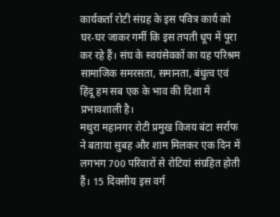कार्यकर्ता रोटी संग्रह के इस पवित्र कार्य को घर-घर जाकर गर्मी कि इस तपती धूप में पूरा कर रहे हैं। संघ के स्वयंसेवकों का यह परिश्रम सामाजिक समरसता, समानता, बंधुत्व एवं हिंदू हम सब एक के भाव की दिशा में प्रभावशाली है।
मथुरा महानगर रोटी प्रमुख विजय बंटा सर्राफ ने बताया सुबह और शाम मिलकर एक दिन में लगभग 700 परिवारों से रोटियां संग्रहित होती हैं। 15 दिवसीय इस वर्ग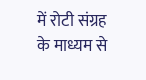में रोटी संग्रह के माध्यम से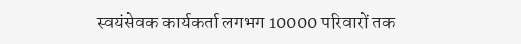स्वयंसेवक कार्यकर्ता लगभग 10000 परिवारों तक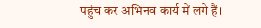पहुंच कर अभिनव कार्य में लगे हैं।